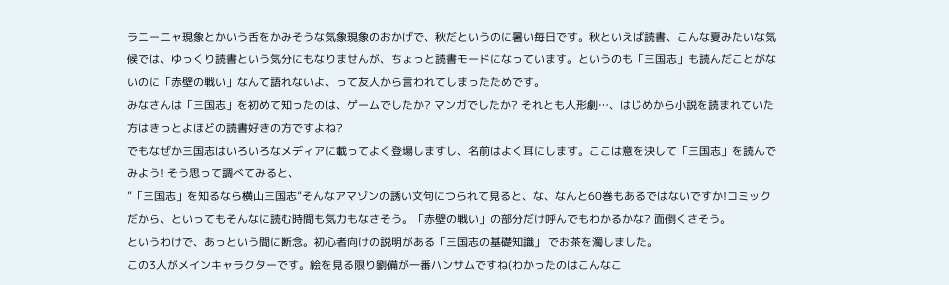ラニーニャ現象とかいう舌をかみそうな気象現象のおかげで、秋だというのに暑い毎日です。秋といえば読書、こんな夏みたいな気候では、ゆっくり読書という気分にもなりませんが、ちょっと読書モードになっています。というのも「三国志」も読んだことがないのに「赤壁の戦い」なんて語れないよ、って友人から言われてしまったためです。
みなさんは「三国志」を初めて知ったのは、ゲームでしたか? マンガでしたか? それとも人形劇…、はじめから小説を読まれていた方はきっとよほどの読書好きの方ですよね?
でもなぜか三国志はいろいろなメディアに載ってよく登場しますし、名前はよく耳にします。ここは意を決して「三国志」を読んでみよう! そう思って調べてみると、
”「三国志」を知るなら横山三国志”そんなアマゾンの誘い文句につられて見ると、な、なんと60巻もあるではないですか!コミックだから、といってもそんなに読む時間も気力もなさそう。「赤壁の戦い」の部分だけ呼んでもわかるかな? 面倒くさそう。
というわけで、あっという間に断念。初心者向けの説明がある「三国志の基礎知識」 でお茶を濁しました。
この3人がメインキャラクターです。絵を見る限り劉備が一番ハンサムですね(わかったのはこんなこ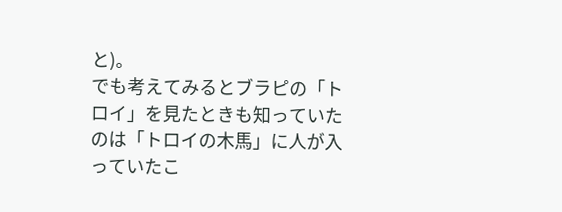と)。
でも考えてみるとブラピの「トロイ」を見たときも知っていたのは「トロイの木馬」に人が入っていたこ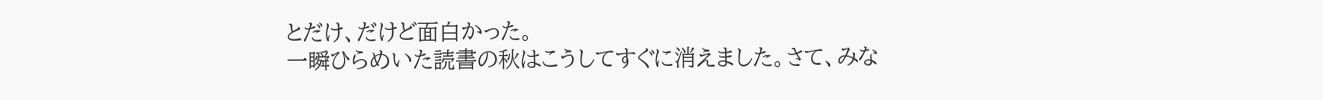とだけ、だけど面白かった。
一瞬ひらめいた読書の秋はこうしてすぐに消えました。さて、みな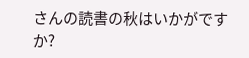さんの読書の秋はいかがですか?